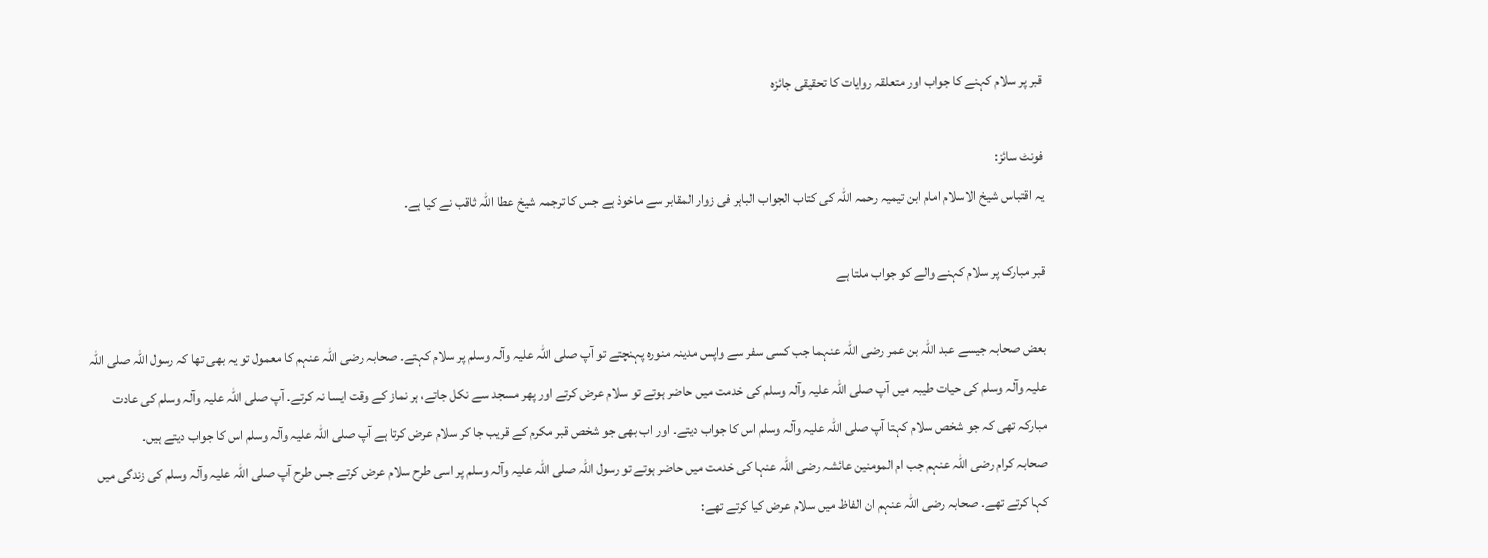قبر پر سلام کہنے کا جواب اور متعلقہ روایات کا تحقیقی جائزہ

فونٹ سائز:
یہ اقتباس شیخ الاسلام امام ابن تیمیہ رحمہ اللہ کی کتاب الجواب الباہر فی زوار المقابر سے ماخوذ ہے جس کا ترجمہ شیخ عطا اللہ ثاقب نے کیا ہے۔

قبر مبارک پر سلام کہنے والے کو جواب ملتا ہے

بعض صحابہ جیسے عبد اللہ بن عمر رضی اللہ عنہما جب کسی سفر سے واپس مدینہ منورہ پہنچتے تو آپ صلی اللہ علیہ وآلہ وسلم پر سلام کہتے۔ صحابہ رضی اللہ عنہم کا معمول تو یہ بھی تھا کہ رسول اللہ صلی اللہ علیہ وآلہ وسلم کی حیات طیبہ میں آپ صلی اللہ علیہ وآلہ وسلم کی خدمت میں حاضر ہوتے تو سلام عرض کرتے اور پھر مسجد سے نکل جاتے، ہر نماز کے وقت ایسا نہ کرتے۔ آپ صلی اللہ علیہ وآلہ وسلم کی عادت مبارکہ تھی کہ جو شخص سلام کہتا آپ صلی اللہ علیہ وآلہ وسلم اس کا جواب دیتے۔ اور اب بھی جو شخص قبر مکرم کے قریب جا کر سلام عرض کرتا ہے آپ صلی اللہ علیہ وآلہ وسلم اس کا جواب دیتے ہیں۔
صحابہ کرام رضی اللہ عنہم جب ام المومنین عائشہ رضی اللہ عنہا کی خدمت میں حاضر ہوتے تو رسول اللہ صلی اللہ علیہ وآلہ وسلم پر اسی طرح سلام عرض کرتے جس طرح آپ صلی اللہ علیہ وآلہ وسلم کی زندگی میں کہا کرتے تھے۔ صحابہ رضی اللہ عنہم ان الفاظ میں سلام عرض کیا کرتے تھے: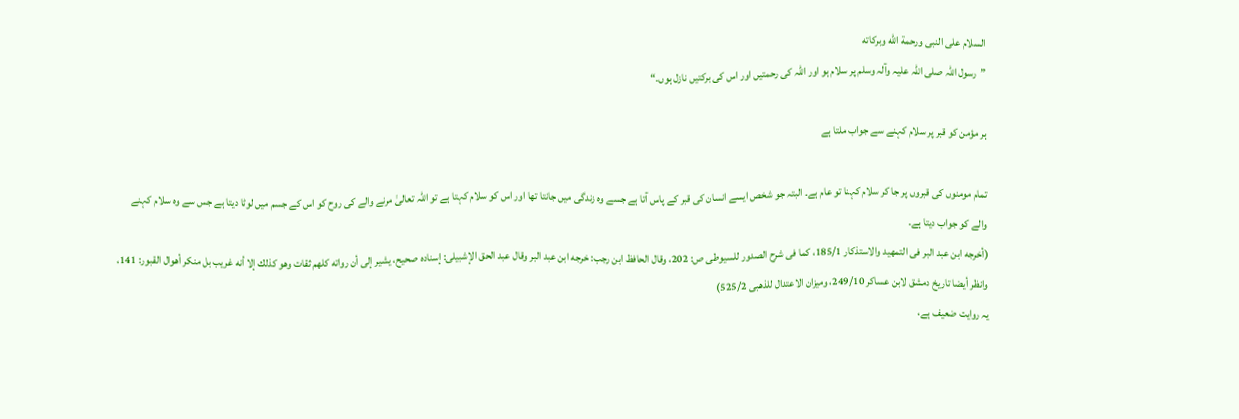السلام على النبى ورحمة الله وبركاته
”رسول اللہ صلی اللہ علیہ وآلہ وسلم پر سلام ہو اور اللہ کی رحمتیں اور اس کی برکتیں نازل ہوں۔“

ہر مؤمن کو قبر پر سلام کہنے سے جواب ملتا ہے

تمام مومنوں کی قبروں پر جا کر سلام کہنا تو عام ہے۔ البتہ جو شخص ایسے انسان کی قبر کے پاس آتا ہے جسے وہ زندگی میں جانتا تھا اور اس کو سلام کہتا ہے تو اللہ تعالیٰ مرنے والے کی روح کو اس کے جسم میں لوٹا دیتا ہے جس سے وہ سلام کہنے والے کو جواب دیتا ہے۔
(أخرجه ابن عبد البر فى التمهيد والاستذكار 185/1، كما فى شرح الصدور للسيوطى ص: 202، وقال الحافظ ابن رجب: خرجه ابن عبد البر وقال عبد الحق الإشبيلى: إسناده صحيح، يشير إلى أن رواته كلهم ثقات وهو كذلك إلا أنه غريب بل منكر أهوال القبور: 141، وانظر أيضا تاريخ دمشق لابن عساكر 249/10، وميزان الاعتدال للذهبى 525/2)
یہ روایت ضعیف ہے،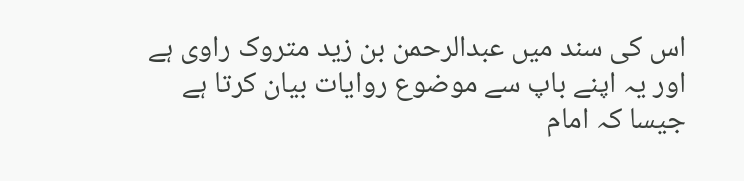اس کی سند میں عبدالرحمن بن زید متروک راوی ہے اور یہ اپنے باپ سے موضوع روایات بیان کرتا ہے جیسا کہ امام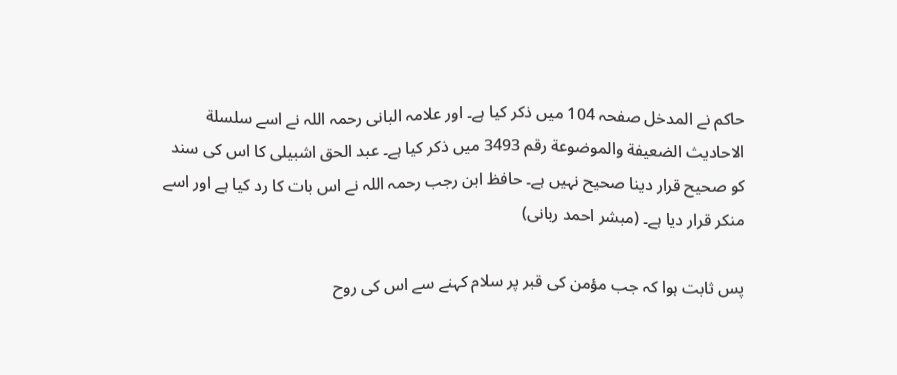حاکم نے المدخل صفحہ 104 میں ذکر کیا ہے۔ اور علامہ البانی رحمہ اللہ نے اسے سلسلة الاحاديث الضعيفة والموضوعة رقم 3493 میں ذکر کیا ہے۔ عبد الحق اشبیلی کا اس کی سند کو صحیح قرار دینا صحیح نہیں ہے۔ حافظ ابن رجب رحمہ اللہ نے اس بات کا رد کیا ہے اور اسے منکر قرار دیا ہے۔ (مبشر احمد ربانی)

پس ثابت ہوا کہ جب مؤمن کی قبر پر سلام کہنے سے اس کی روح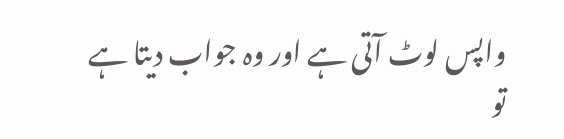واپس لوٹ آتی ہے اور وہ جواب دیتا ہے تو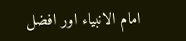امام الانبیاء اور افضل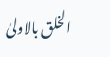الخلق بالاولىٰ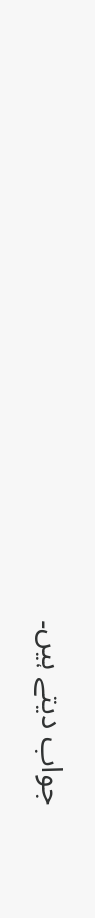جواب دیتے ہیں۔